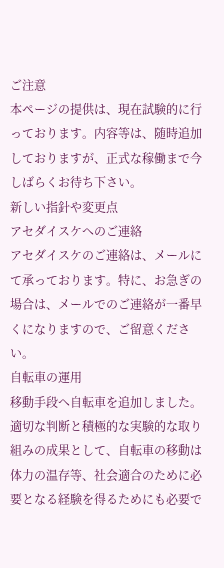ご注意
本ページの提供は、現在試験的に行っております。内容等は、随時追加しておりますが、正式な稼働まで今しばらくお待ち下さい。
新しい指針や変更点
アセダイスケへのご連絡
アセダイスケのご連絡は、メールにて承っております。特に、お急ぎの場合は、メールでのご連絡が一番早くになりますので、ご留意ください。
自転車の運用
移動手段へ自転車を追加しました。適切な判断と積極的な実験的な取り組みの成果として、自転車の移動は体力の温存等、社会適合のために必要となる経験を得るためにも必要で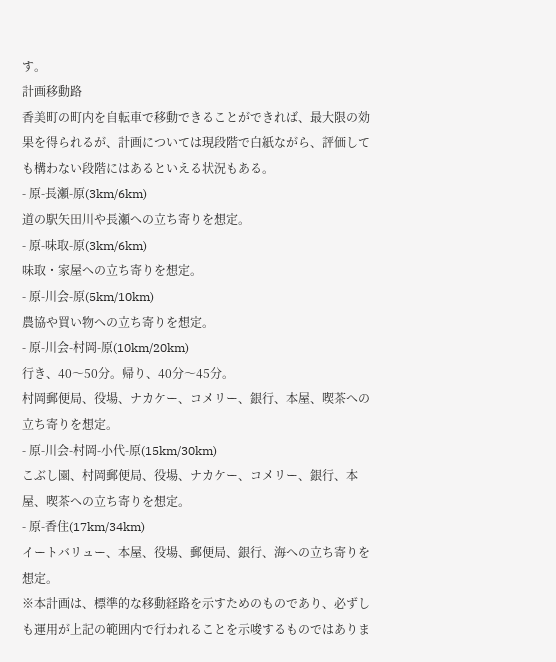す。
計画移動路
香美町の町内を自転車で移動できることができれば、最大限の効果を得られるが、計画については現段階で白紙ながら、評価しても構わない段階にはあるといえる状況もある。
- 原-長瀬-原(3km/6km)
道の駅矢田川や長瀬への立ち寄りを想定。
- 原-味取-原(3km/6km)
味取・家屋への立ち寄りを想定。
- 原-川会-原(5km/10km)
農協や買い物への立ち寄りを想定。
- 原-川会-村岡-原(10km/20km)
行き、40〜50分。帰り、40分〜45分。
村岡郵便局、役場、ナカケー、コメリー、銀行、本屋、喫茶への立ち寄りを想定。
- 原-川会-村岡-小代-原(15km/30km)
こぶし園、村岡郵便局、役場、ナカケー、コメリー、銀行、本屋、喫茶への立ち寄りを想定。
- 原-香住(17km/34km)
イートバリュー、本屋、役場、郵便局、銀行、海への立ち寄りを想定。
※本計画は、標準的な移動経路を示すためのものであり、必ずしも運用が上記の範囲内で行われることを示唆するものではありま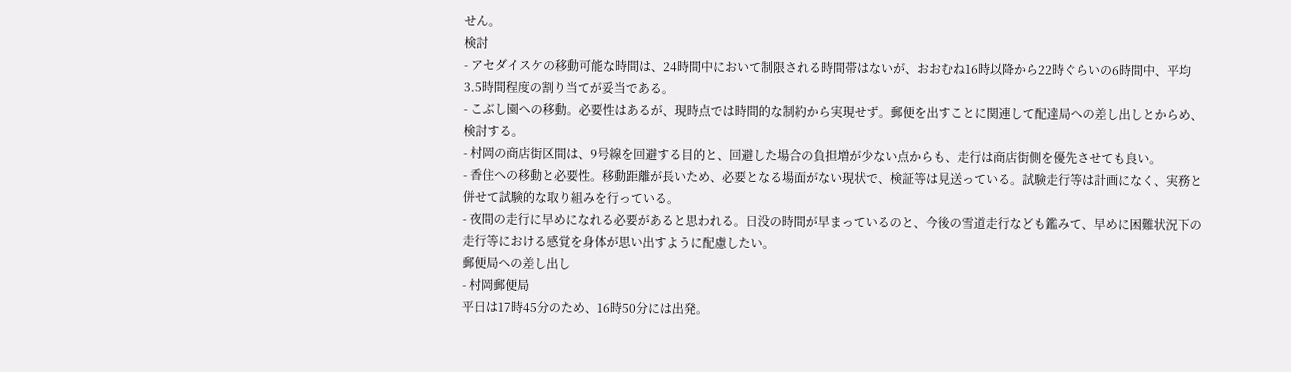せん。
検討
- アセダイスケの移動可能な時間は、24時間中において制限される時間帯はないが、おおむね16時以降から22時ぐらいの6時間中、平均3.5時間程度の割り当てが妥当である。
- こぶし園への移動。必要性はあるが、現時点では時間的な制約から実現せず。郵便を出すことに関連して配達局への差し出しとからめ、検討する。
- 村岡の商店街区間は、9号線を回避する目的と、回避した場合の負担増が少ない点からも、走行は商店街側を優先させても良い。
- 香住への移動と必要性。移動距離が長いため、必要となる場面がない現状で、検証等は見送っている。試験走行等は計画になく、実務と併せて試験的な取り組みを行っている。
- 夜間の走行に早めになれる必要があると思われる。日没の時間が早まっているのと、今後の雪道走行なども鑑みて、早めに困難状況下の走行等における感覚を身体が思い出すように配慮したい。
郵便局への差し出し
- 村岡郵便局
平日は17時45分のため、16時50分には出発。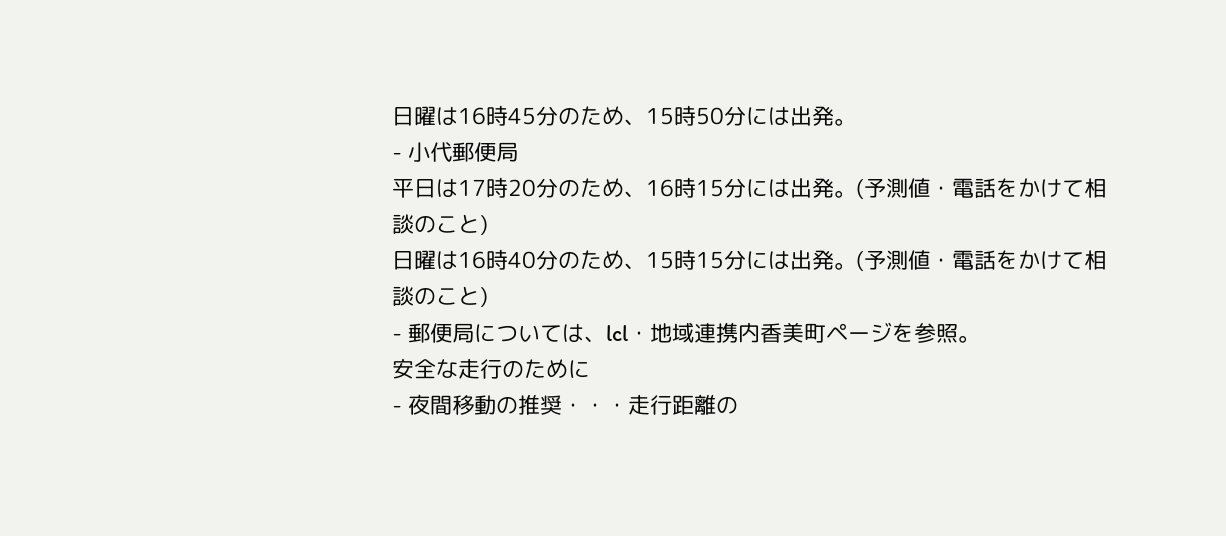日曜は16時45分のため、15時50分には出発。
- 小代郵便局
平日は17時20分のため、16時15分には出発。(予測値・電話をかけて相談のこと)
日曜は16時40分のため、15時15分には出発。(予測値・電話をかけて相談のこと)
- 郵便局については、lcl・地域連携内香美町ページを参照。
安全な走行のために
- 夜間移動の推奨・・・走行距離の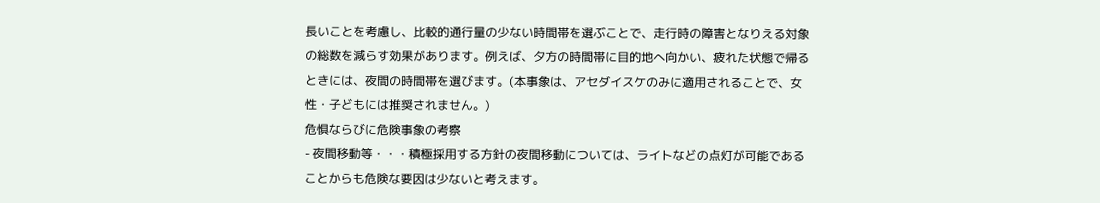長いことを考慮し、比較的通行量の少ない時間帯を選ぶことで、走行時の障害となりえる対象の総数を減らす効果があります。例えば、夕方の時間帯に目的地へ向かい、疲れた状態で帰るときには、夜間の時間帯を選びます。(本事象は、アセダイスケのみに適用されることで、女性・子どもには推奨されません。)
危惧ならびに危険事象の考察
- 夜間移動等・・・積極採用する方針の夜間移動については、ライトなどの点灯が可能であることからも危険な要因は少ないと考えます。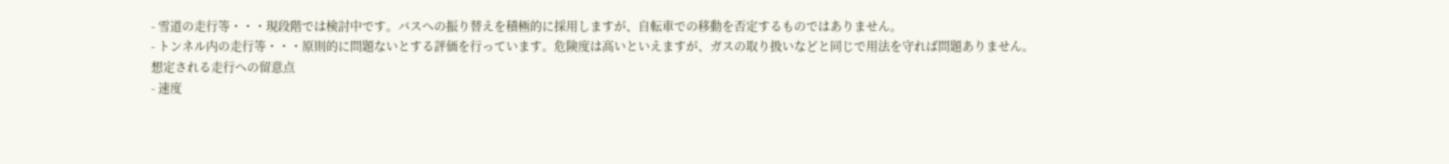- 雪道の走行等・・・現段階では検討中です。バスへの振り替えを積極的に採用しますが、自転車での移動を否定するものではありません。
- トンネル内の走行等・・・原則的に問題ないとする評価を行っています。危険度は高いといえますが、ガスの取り扱いなどと同じで用法を守れば問題ありません。
想定される走行への留意点
- 速度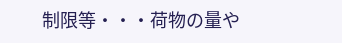制限等・・・荷物の量や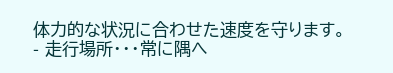体力的な状況に合わせた速度を守ります。
- 走行場所・・・常に隅へ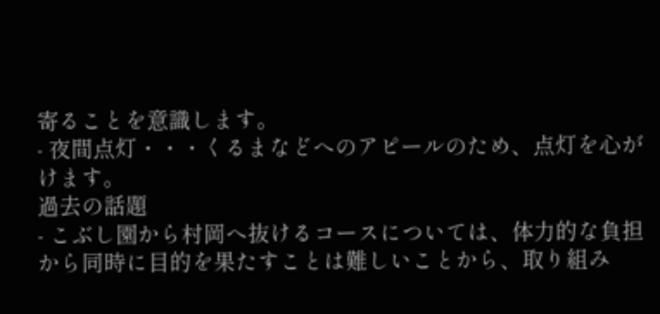寄ることを意識します。
- 夜間点灯・・・くるまなどへのアピールのため、点灯を心がけます。
過去の話題
- こぶし園から村岡へ抜けるコースについては、体力的な負担から同時に目的を果たすことは難しいことから、取り組み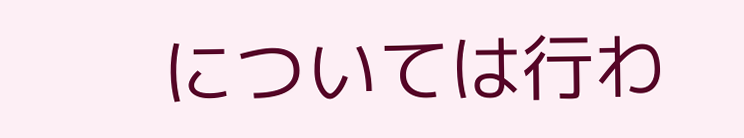については行わ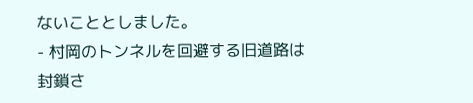ないこととしました。
- 村岡のトンネルを回避する旧道路は封鎖さ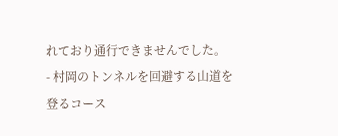れており通行できませんでした。
- 村岡のトンネルを回避する山道を登るコース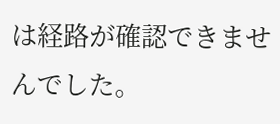は経路が確認できませんでした。